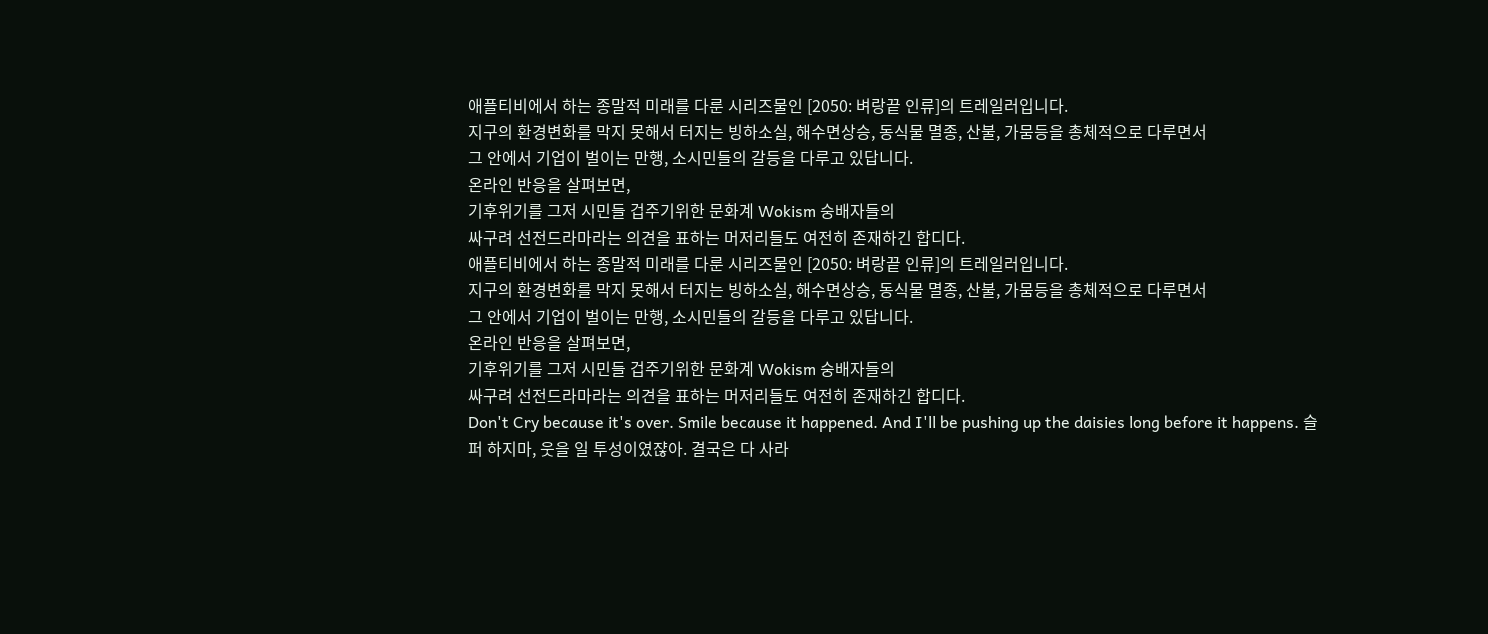애플티비에서 하는 종말적 미래를 다룬 시리즈물인 [2050: 벼랑끝 인류]의 트레일러입니다.
지구의 환경변화를 막지 못해서 터지는 빙하소실, 해수면상승, 동식물 멸종, 산불, 가뭄등을 총체적으로 다루면서
그 안에서 기업이 벌이는 만행, 소시민들의 갈등을 다루고 있답니다.
온라인 반응을 살펴보면,
기후위기를 그저 시민들 겁주기위한 문화계 Wokism 숭배자들의
싸구려 선전드라마라는 의견을 표하는 머저리들도 여전히 존재하긴 합디다.
애플티비에서 하는 종말적 미래를 다룬 시리즈물인 [2050: 벼랑끝 인류]의 트레일러입니다.
지구의 환경변화를 막지 못해서 터지는 빙하소실, 해수면상승, 동식물 멸종, 산불, 가뭄등을 총체적으로 다루면서
그 안에서 기업이 벌이는 만행, 소시민들의 갈등을 다루고 있답니다.
온라인 반응을 살펴보면,
기후위기를 그저 시민들 겁주기위한 문화계 Wokism 숭배자들의
싸구려 선전드라마라는 의견을 표하는 머저리들도 여전히 존재하긴 합디다.
Don't Cry because it's over. Smile because it happened. And I'll be pushing up the daisies long before it happens. 슬퍼 하지마, 웃을 일 투성이였쟎아. 결국은 다 사라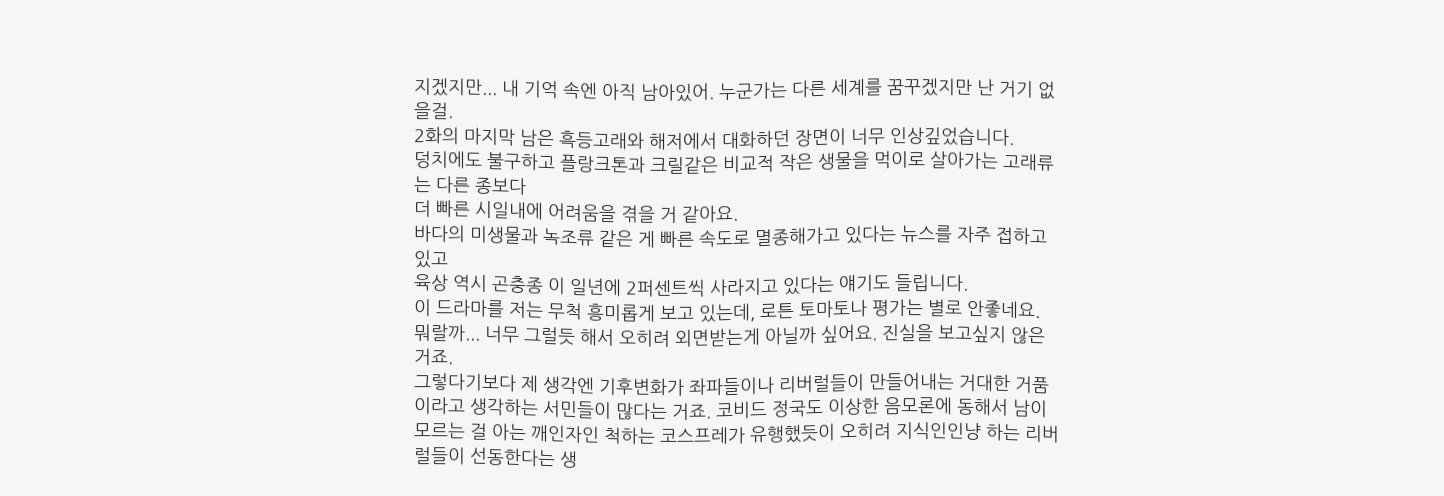지겠지만... 내 기억 속엔 아직 남아있어. 누군가는 다른 세계를 꿈꾸겠지만 난 거기 없을걸.
2화의 마지막 남은 흑등고래와 해저에서 대화하던 장면이 너무 인상깊었습니다.
덩치에도 불구하고 플랑크톤과 크릴같은 비교적 작은 생물을 먹이로 살아가는 고래류는 다른 종보다
더 빠른 시일내에 어려움을 겪을 거 같아요.
바다의 미생물과 녹조류 같은 게 빠른 속도로 멸종해가고 있다는 뉴스를 자주 접하고 있고
육상 역시 곤충종 이 일년에 2퍼센트씩 사라지고 있다는 얘기도 들립니다.
이 드라마를 저는 무척 흥미롭게 보고 있는데, 로튼 토마토나 평가는 별로 안좋네요. 뭐랄까... 너무 그럴듯 해서 오히려 외면받는게 아닐까 싶어요. 진실을 보고싶지 않은 거죠.
그렇다기보다 제 생각엔 기후변화가 좌파들이나 리버럴들이 만들어내는 거대한 거품이라고 생각하는 서민들이 많다는 거죠. 코비드 정국도 이상한 음모론에 동해서 남이 모르는 걸 아는 깨인자인 척하는 코스프레가 유행했듯이 오히려 지식인인냥 하는 리버럴들이 선동한다는 생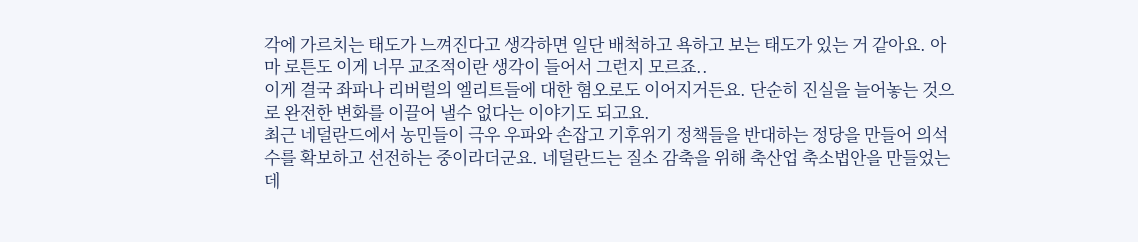각에 가르치는 태도가 느껴진다고 생각하면 일단 배척하고 욕하고 보는 태도가 있는 거 같아요. 아마 로튼도 이게 너무 교조적이란 생각이 들어서 그런지 모르죠..
이게 결국 좌파나 리버럴의 엘리트들에 대한 혐오로도 이어지거든요. 단순히 진실을 늘어놓는 것으로 완전한 변화를 이끌어 낼수 없다는 이야기도 되고요.
최근 네덜란드에서 농민들이 극우 우파와 손잡고 기후위기 정책들을 반대하는 정당을 만들어 의석수를 확보하고 선전하는 중이라더군요. 네덜란드는 질소 감축을 위해 축산업 축소법안을 만들었는데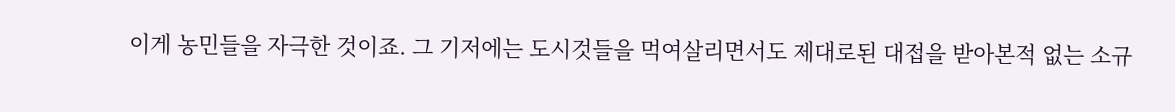이게 농민들을 자극한 것이죠. 그 기저에는 도시것들을 먹여살리면서도 제대로된 대접을 받아본적 없는 소규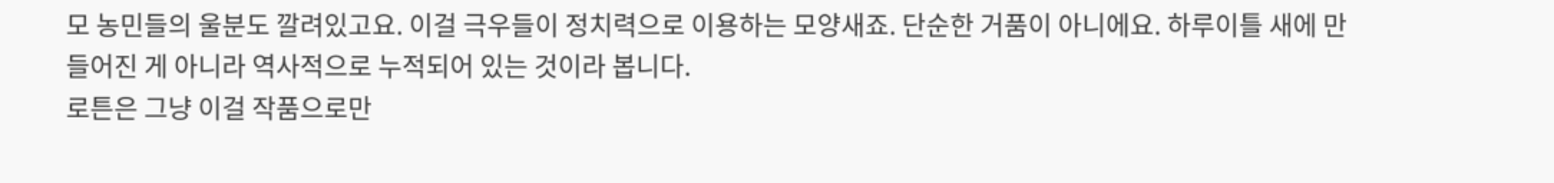모 농민들의 울분도 깔려있고요. 이걸 극우들이 정치력으로 이용하는 모양새죠. 단순한 거품이 아니에요. 하루이틀 새에 만들어진 게 아니라 역사적으로 누적되어 있는 것이라 봅니다.
로튼은 그냥 이걸 작품으로만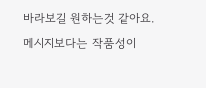바라보길 원하는것 같아요. 메시지보다는 작품성이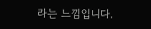라는 느낌입니다.